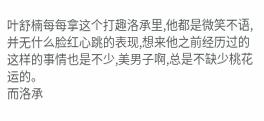叶舒楠每每拿这个打趣洛承里,他都是微笑不语,并无什么脸红心跳的表现,想来他之前经历过的这样的事情也是不少,美男子啊,总是不缺少桃花运的。
而洛承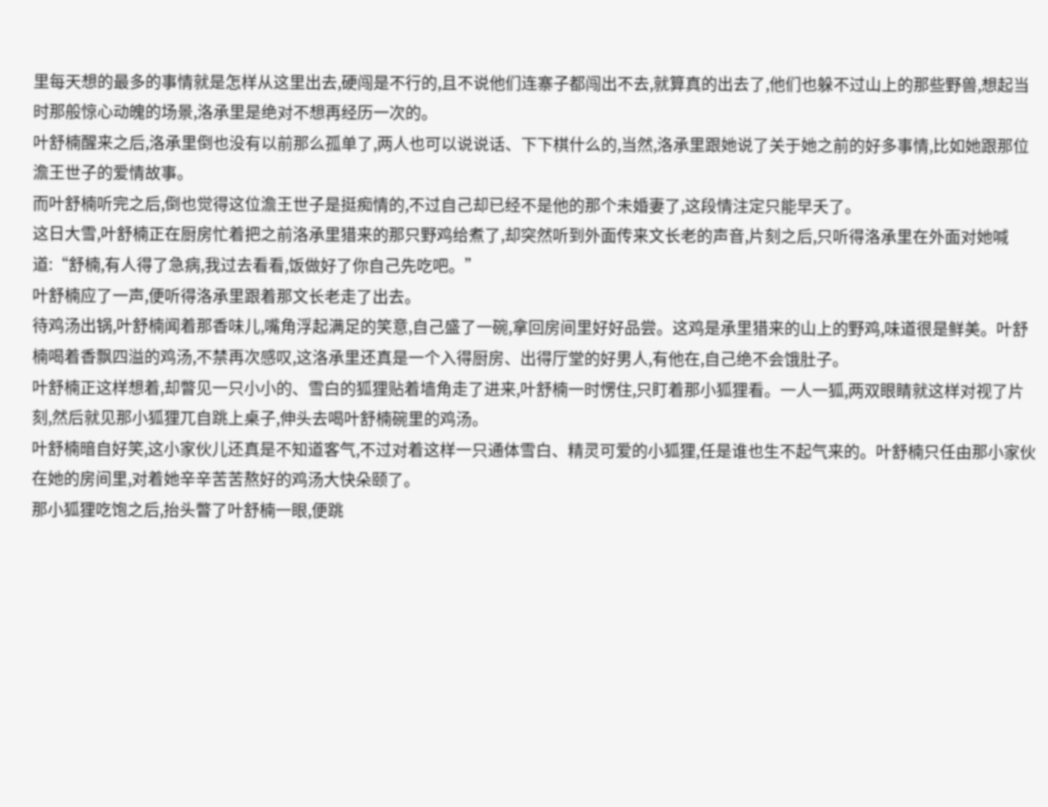里每天想的最多的事情就是怎样从这里出去,硬闯是不行的,且不说他们连寨子都闯出不去,就算真的出去了,他们也躲不过山上的那些野兽,想起当时那般惊心动魄的场景,洛承里是绝对不想再经历一次的。
叶舒楠醒来之后,洛承里倒也没有以前那么孤单了,两人也可以说说话、下下棋什么的,当然,洛承里跟她说了关于她之前的好多事情,比如她跟那位澹王世子的爱情故事。
而叶舒楠听完之后,倒也觉得这位澹王世子是挺痴情的,不过自己却已经不是他的那个未婚妻了,这段情注定只能早夭了。
这日大雪,叶舒楠正在厨房忙着把之前洛承里猎来的那只野鸡给煮了,却突然听到外面传来文长老的声音,片刻之后,只听得洛承里在外面对她喊道:“舒楠,有人得了急病,我过去看看,饭做好了你自己先吃吧。”
叶舒楠应了一声,便听得洛承里跟着那文长老走了出去。
待鸡汤出锅,叶舒楠闻着那香味儿,嘴角浮起满足的笑意,自己盛了一碗,拿回房间里好好品尝。这鸡是承里猎来的山上的野鸡,味道很是鲜美。叶舒楠喝着香飘四溢的鸡汤,不禁再次感叹,这洛承里还真是一个入得厨房、出得厅堂的好男人,有他在,自己绝不会饿肚子。
叶舒楠正这样想着,却瞥见一只小小的、雪白的狐狸贴着墙角走了进来,叶舒楠一时愣住,只盯着那小狐狸看。一人一狐,两双眼睛就这样对视了片刻,然后就见那小狐狸兀自跳上桌子,伸头去喝叶舒楠碗里的鸡汤。
叶舒楠暗自好笑,这小家伙儿还真是不知道客气,不过对着这样一只通体雪白、精灵可爱的小狐狸,任是谁也生不起气来的。叶舒楠只任由那小家伙在她的房间里,对着她辛辛苦苦熬好的鸡汤大快朵颐了。
那小狐狸吃饱之后,抬头瞥了叶舒楠一眼,便跳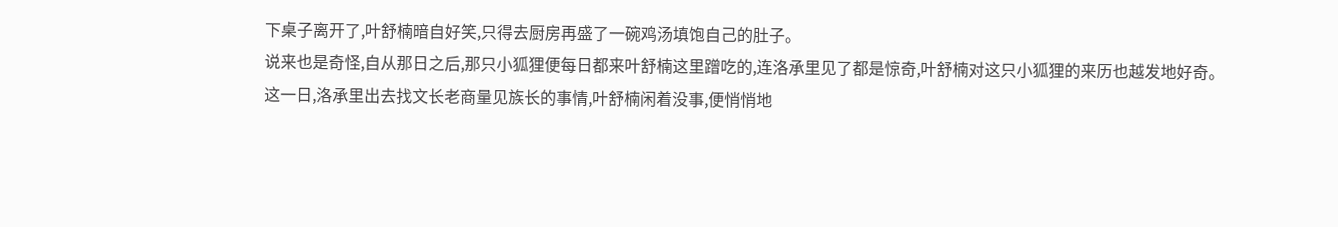下桌子离开了,叶舒楠暗自好笑,只得去厨房再盛了一碗鸡汤填饱自己的肚子。
说来也是奇怪,自从那日之后,那只小狐狸便每日都来叶舒楠这里蹭吃的,连洛承里见了都是惊奇,叶舒楠对这只小狐狸的来历也越发地好奇。
这一日,洛承里出去找文长老商量见族长的事情,叶舒楠闲着没事,便悄悄地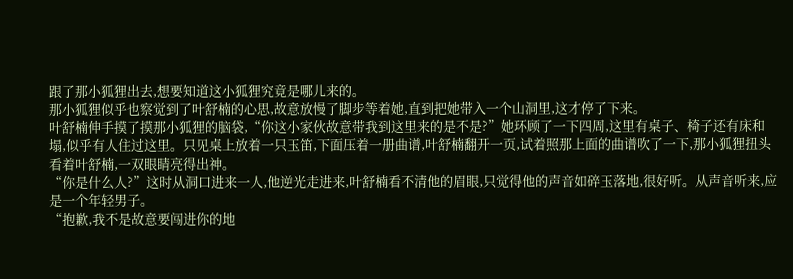跟了那小狐狸出去,想要知道这小狐狸究竟是哪儿来的。
那小狐狸似乎也察觉到了叶舒楠的心思,故意放慢了脚步等着她,直到把她带入一个山洞里,这才停了下来。
叶舒楠伸手摸了摸那小狐狸的脑袋,“你这小家伙故意带我到这里来的是不是?”她环顾了一下四周,这里有桌子、椅子还有床和塌,似乎有人住过这里。只见桌上放着一只玉笛,下面压着一册曲谱,叶舒楠翻开一页,试着照那上面的曲谱吹了一下,那小狐狸扭头看着叶舒楠,一双眼睛亮得出神。
“你是什么人?”这时从洞口进来一人,他逆光走进来,叶舒楠看不清他的眉眼,只觉得他的声音如碎玉落地,很好听。从声音听来,应是一个年轻男子。
“抱歉,我不是故意要闯进你的地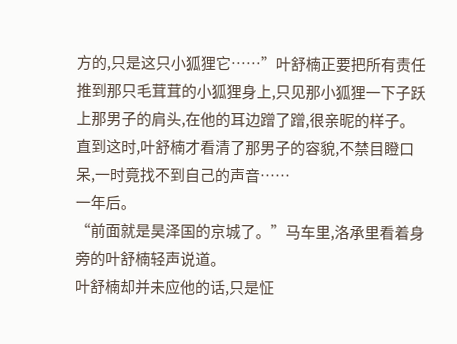方的,只是这只小狐狸它……”叶舒楠正要把所有责任推到那只毛茸茸的小狐狸身上,只见那小狐狸一下子跃上那男子的肩头,在他的耳边蹭了蹭,很亲昵的样子。
直到这时,叶舒楠才看清了那男子的容貌,不禁目瞪口呆,一时竟找不到自己的声音……
一年后。
“前面就是昊泽国的京城了。”马车里,洛承里看着身旁的叶舒楠轻声说道。
叶舒楠却并未应他的话,只是怔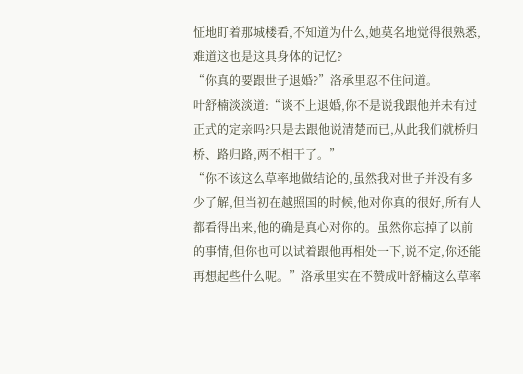怔地盯着那城楼看,不知道为什么,她莫名地觉得很熟悉,难道这也是这具身体的记忆?
“你真的要跟世子退婚?”洛承里忍不住问道。
叶舒楠淡淡道:“谈不上退婚,你不是说我跟他并未有过正式的定亲吗?只是去跟他说清楚而已,从此我们就桥归桥、路归路,两不相干了。”
“你不该这么草率地做结论的,虽然我对世子并没有多少了解,但当初在越照国的时候,他对你真的很好,所有人都看得出来,他的确是真心对你的。虽然你忘掉了以前的事情,但你也可以试着跟他再相处一下,说不定,你还能再想起些什么呢。”洛承里实在不赞成叶舒楠这么草率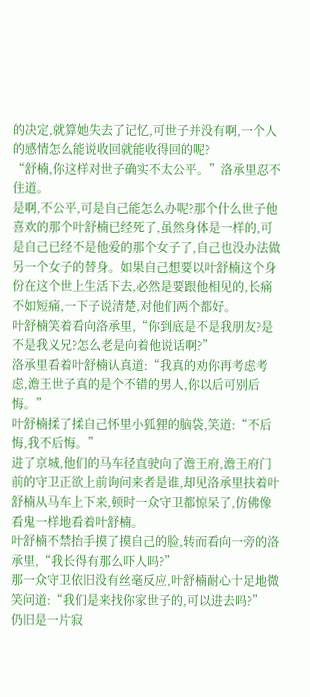的决定,就算她失去了记忆,可世子并没有啊,一个人的感情怎么能说收回就能收得回的呢?
“舒楠,你这样对世子确实不太公平。”洛承里忍不住道。
是啊,不公平,可是自己能怎么办呢?那个什么世子他喜欢的那个叶舒楠已经死了,虽然身体是一样的,可是自己已经不是他爱的那个女子了,自己也没办法做另一个女子的替身。如果自己想要以叶舒楠这个身份在这个世上生活下去,必然是要跟他相见的,长痛不如短痛,一下子说清楚,对他们两个都好。
叶舒楠笑着看向洛承里,“你到底是不是我朋友?是不是我义兄?怎么老是向着他说话啊?”
洛承里看着叶舒楠认真道:“我真的劝你再考虑考虑,澹王世子真的是个不错的男人,你以后可别后悔。”
叶舒楠揉了揉自己怀里小狐狸的脑袋,笑道:“不后悔,我不后悔。”
进了京城,他们的马车径直驶向了澹王府,澹王府门前的守卫正欲上前询问来者是谁,却见洛承里扶着叶舒楠从马车上下来,顿时一众守卫都惊呆了,仿佛像看鬼一样地看着叶舒楠。
叶舒楠不禁抬手摸了摸自己的脸,转而看向一旁的洛承里,“我长得有那么吓人吗?”
那一众守卫依旧没有丝毫反应,叶舒楠耐心十足地微笑问道:“我们是来找你家世子的,可以进去吗?”
仍旧是一片寂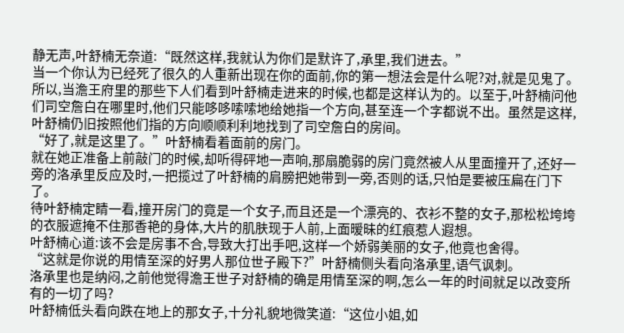静无声,叶舒楠无奈道:“既然这样,我就认为你们是默许了,承里,我们进去。”
当一个你认为已经死了很久的人重新出现在你的面前,你的第一想法会是什么呢?对,就是见鬼了。所以,当澹王府里的那些下人们看到叶舒楠走进来的时候,也都是这样认为的。以至于,叶舒楠问他们司空詹白在哪里时,他们只能哆哆嗦嗦地给她指一个方向,甚至连一个字都说不出。虽然是这样,叶舒楠仍旧按照他们指的方向顺顺利利地找到了司空詹白的房间。
“好了,就是这里了。”叶舒楠看着面前的房门。
就在她正准备上前敲门的时候,却听得砰地一声响,那扇脆弱的房门竟然被人从里面撞开了,还好一旁的洛承里反应及时,一把揽过了叶舒楠的肩膀把她带到一旁,否则的话,只怕是要被压扁在门下了。
待叶舒楠定睛一看,撞开房门的竟是一个女子,而且还是一个漂亮的、衣衫不整的女子,那松松垮垮的衣服遮掩不住那香艳的身体,大片的肌肤现于人前,上面暧昧的红痕惹人遐想。
叶舒楠心道:该不会是房事不合,导致大打出手吧,这样一个娇弱美丽的女子,他竟也舍得。
“这就是你说的用情至深的好男人那位世子殿下?”叶舒楠侧头看向洛承里,语气讽刺。
洛承里也是纳闷,之前他觉得澹王世子对舒楠的确是用情至深的啊,怎么一年的时间就足以改变所有的一切了吗?
叶舒楠低头看向跌在地上的那女子,十分礼貌地微笑道:“这位小姐,如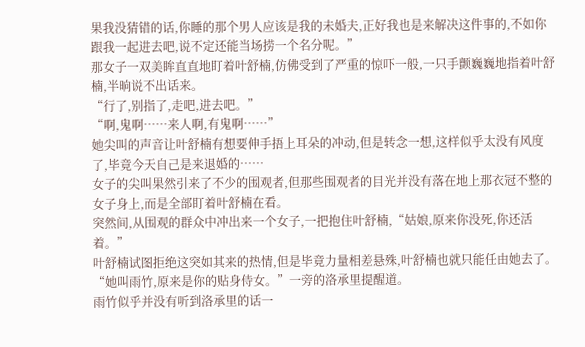果我没猜错的话,你睡的那个男人应该是我的未婚夫,正好我也是来解决这件事的,不如你跟我一起进去吧,说不定还能当场捞一个名分呢。”
那女子一双美眸直直地盯着叶舒楠,仿佛受到了严重的惊吓一般,一只手颤巍巍地指着叶舒楠,半晌说不出话来。
“行了,别指了,走吧,进去吧。”
“啊,鬼啊……来人啊,有鬼啊……”
她尖叫的声音让叶舒楠有想要伸手捂上耳朵的冲动,但是转念一想,这样似乎太没有风度了,毕竟今天自己是来退婚的……
女子的尖叫果然引来了不少的围观者,但那些围观者的目光并没有落在地上那衣冠不整的女子身上,而是全部盯着叶舒楠在看。
突然间,从围观的群众中冲出来一个女子,一把抱住叶舒楠,“姑娘,原来你没死,你还活着。”
叶舒楠试图拒绝这突如其来的热情,但是毕竟力量相差悬殊,叶舒楠也就只能任由她去了。
“她叫雨竹,原来是你的贴身侍女。”一旁的洛承里提醒道。
雨竹似乎并没有听到洛承里的话一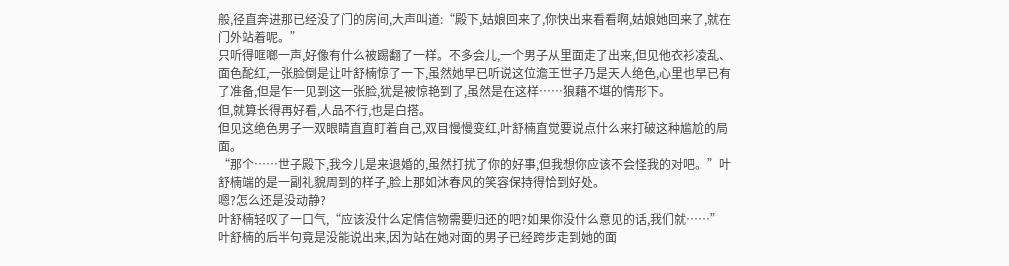般,径直奔进那已经没了门的房间,大声叫道:“殿下,姑娘回来了,你快出来看看啊,姑娘她回来了,就在门外站着呢。”
只听得哐啷一声,好像有什么被踢翻了一样。不多会儿,一个男子从里面走了出来,但见他衣衫凌乱、面色酡红,一张脸倒是让叶舒楠惊了一下,虽然她早已听说这位澹王世子乃是天人绝色,心里也早已有了准备,但是乍一见到这一张脸,犹是被惊艳到了,虽然是在这样……狼藉不堪的情形下。
但,就算长得再好看,人品不行,也是白搭。
但见这绝色男子一双眼睛直直盯着自己,双目慢慢变红,叶舒楠直觉要说点什么来打破这种尴尬的局面。
“那个……世子殿下,我今儿是来退婚的,虽然打扰了你的好事,但我想你应该不会怪我的对吧。”叶舒楠端的是一副礼貌周到的样子,脸上那如沐春风的笑容保持得恰到好处。
嗯?怎么还是没动静?
叶舒楠轻叹了一口气,“应该没什么定情信物需要归还的吧?如果你没什么意见的话,我们就……”
叶舒楠的后半句竟是没能说出来,因为站在她对面的男子已经跨步走到她的面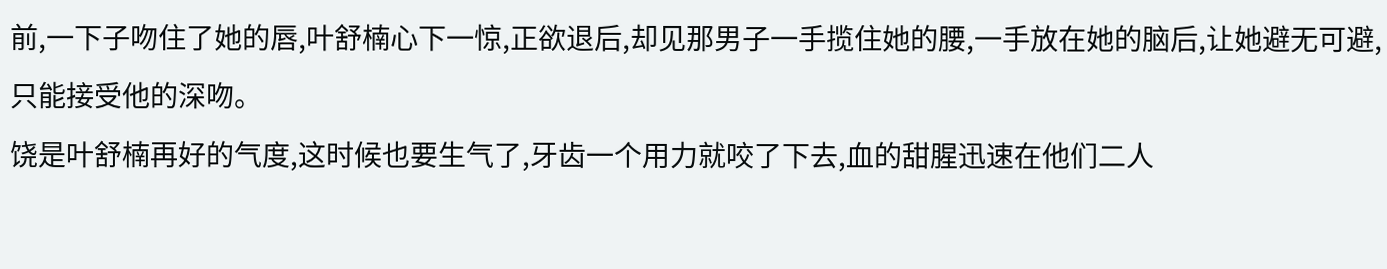前,一下子吻住了她的唇,叶舒楠心下一惊,正欲退后,却见那男子一手揽住她的腰,一手放在她的脑后,让她避无可避,只能接受他的深吻。
饶是叶舒楠再好的气度,这时候也要生气了,牙齿一个用力就咬了下去,血的甜腥迅速在他们二人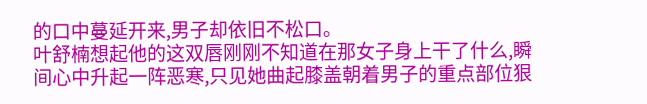的口中蔓延开来,男子却依旧不松口。
叶舒楠想起他的这双唇刚刚不知道在那女子身上干了什么,瞬间心中升起一阵恶寒,只见她曲起膝盖朝着男子的重点部位狠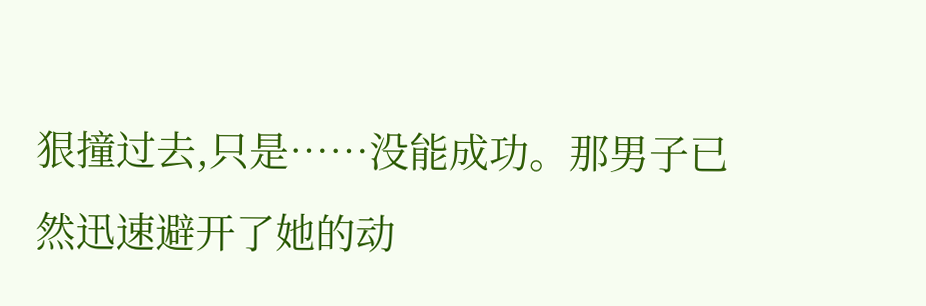狠撞过去,只是……没能成功。那男子已然迅速避开了她的动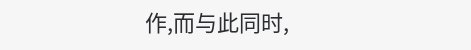作,而与此同时,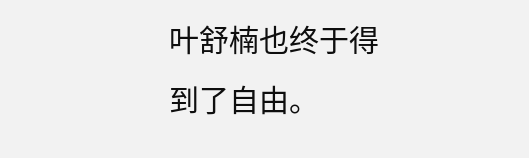叶舒楠也终于得到了自由。